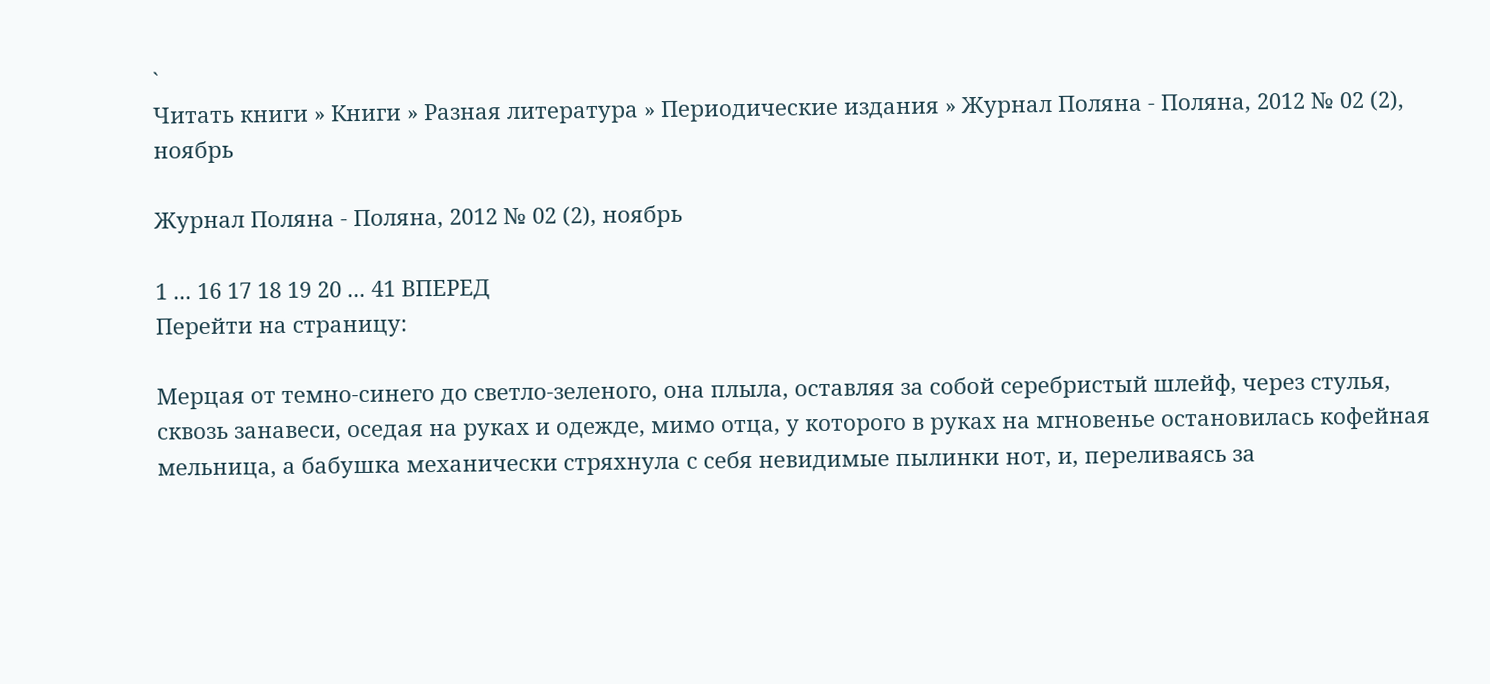`
Читать книги » Книги » Разная литература » Периодические издания » Журнал Поляна - Поляна, 2012 № 02 (2), ноябрь

Журнал Поляна - Поляна, 2012 № 02 (2), ноябрь

1 ... 16 17 18 19 20 ... 41 ВПЕРЕД
Перейти на страницу:

Мерцая от темно-синего до светло-зеленого, она плыла, оставляя за собой серебристый шлейф, через стулья, сквозь занавеси, оседая на руках и одежде, мимо отца, у которого в руках на мгновенье остановилась кофейная мельница, а бабушка механически стряхнула с себя невидимые пылинки нот, и, переливаясь за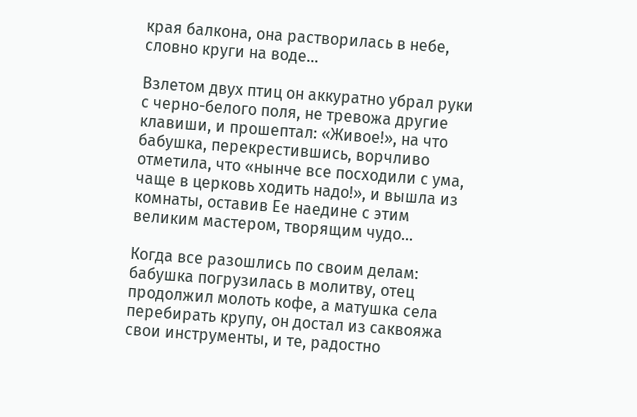края балкона, она растворилась в небе, словно круги на воде…

Взлетом двух птиц он аккуратно убрал руки с черно-белого поля, не тревожа другие клавиши, и прошептал: «Живое!», на что бабушка, перекрестившись, ворчливо отметила, что «нынче все посходили с ума, чаще в церковь ходить надо!», и вышла из комнаты, оставив Ее наедине с этим великим мастером, творящим чудо…

Когда все разошлись по своим делам: бабушка погрузилась в молитву, отец продолжил молоть кофе, а матушка села перебирать крупу, он достал из саквояжа свои инструменты, и те, радостно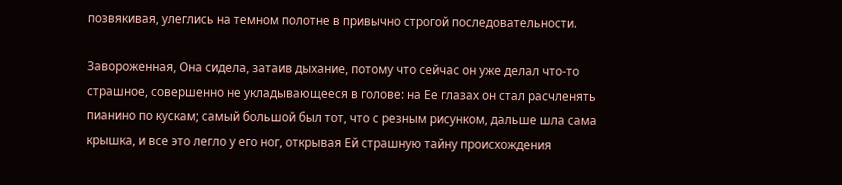позвякивая, улеглись на темном полотне в привычно строгой последовательности.

Завороженная, Она сидела, затаив дыхание, потому что сейчас он уже делал что-то страшное, совершенно не укладывающееся в голове: на Ее глазах он стал расчленять пианино по кускам; самый большой был тот, что с резным рисунком, дальше шла сама крышка, и все это легло у его ног, открывая Ей страшную тайну происхождения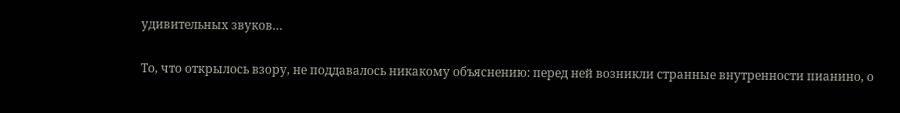удивительных звуков…

То, что открылось взору, не поддавалось никакому объяснению: перед ней возникли странные внутренности пианино, о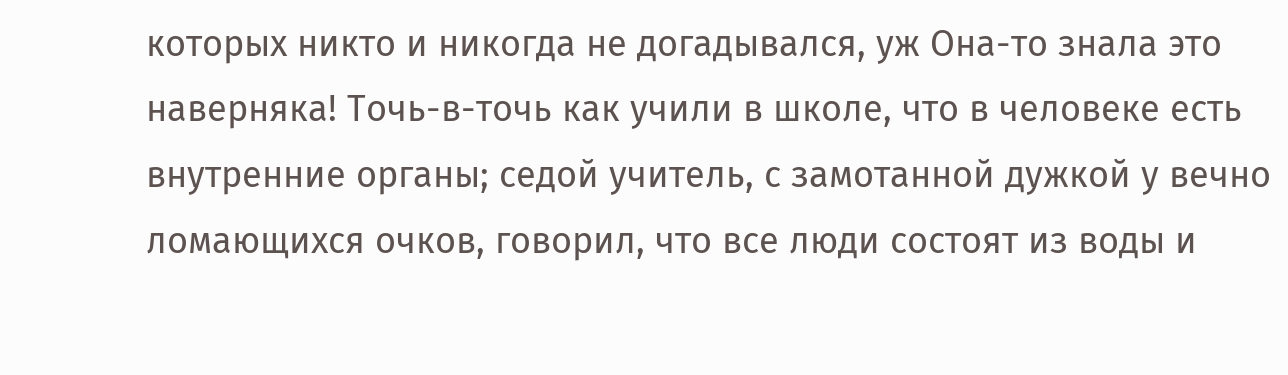которых никто и никогда не догадывался, уж Она-то знала это наверняка! Точь-в-точь как учили в школе, что в человеке есть внутренние органы; седой учитель, с замотанной дужкой у вечно ломающихся очков, говорил, что все люди состоят из воды и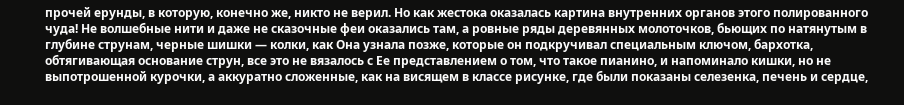прочей ерунды, в которую, конечно же, никто не верил. Но как жестока оказалась картина внутренних органов этого полированного чуда! Не волшебные нити и даже не сказочные феи оказались там, а ровные ряды деревянных молоточков, бьющих по натянутым в глубине струнам, черные шишки — колки, как Она узнала позже, которые он подкручивал специальным ключом, бархотка, обтягивающая основание струн, все это не вязалось с Ее представлением о том, что такое пианино, и напоминало кишки, но не выпотрошенной курочки, а аккуратно сложенные, как на висящем в классе рисунке, где были показаны селезенка, печень и сердце,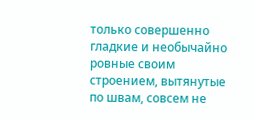только совершенно гладкие и необычайно ровные своим строением, вытянутые по швам, совсем не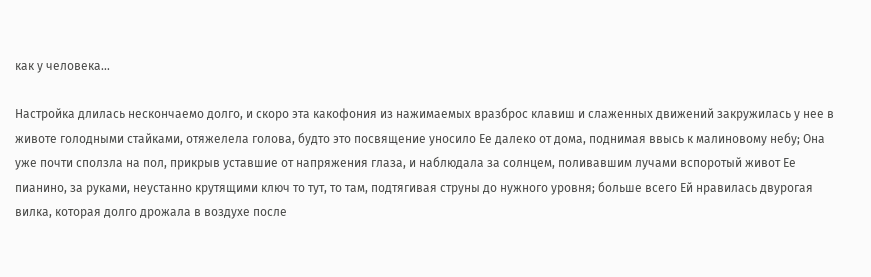как у человека…

Настройка длилась нескончаемо долго, и скоро эта какофония из нажимаемых вразброс клавиш и слаженных движений закружилась у нее в животе голодными стайками, отяжелела голова, будто это посвящение уносило Ее далеко от дома, поднимая ввысь к малиновому небу; Она уже почти сползла на пол, прикрыв уставшие от напряжения глаза, и наблюдала за солнцем, поливавшим лучами вспоротый живот Ее пианино, за руками, неустанно крутящими ключ то тут, то там, подтягивая струны до нужного уровня; больше всего Ей нравилась двурогая вилка, которая долго дрожала в воздухе после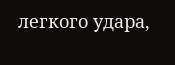легкого удара,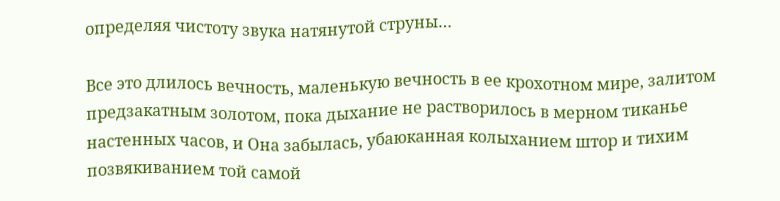определяя чистоту звука натянутой струны…

Все это длилось вечность, маленькую вечность в ее крохотном мире, залитом предзакатным золотом, пока дыхание не растворилось в мерном тиканье настенных часов, и Она забылась, убаюканная колыханием штор и тихим позвякиванием той самой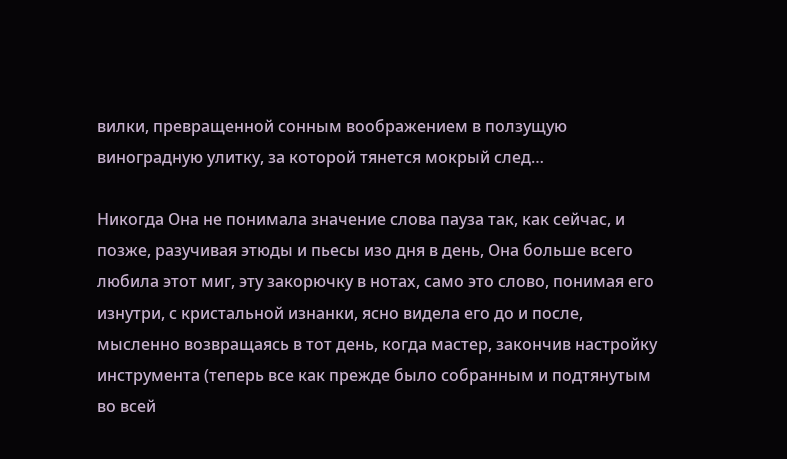вилки, превращенной сонным воображением в ползущую виноградную улитку, за которой тянется мокрый след…

Никогда Она не понимала значение слова пауза так, как сейчас, и позже, разучивая этюды и пьесы изо дня в день, Она больше всего любила этот миг, эту закорючку в нотах, само это слово, понимая его изнутри, с кристальной изнанки, ясно видела его до и после, мысленно возвращаясь в тот день, когда мастер, закончив настройку инструмента (теперь все как прежде было собранным и подтянутым во всей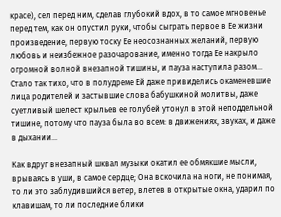красе), сел перед ним, сделав глубокий вдох, в то самое мгновенье перед тем, как он опустил руки, чтобы сыграть первое в Ее жизни произведение, первую тоску Ее неосознанных желаний, первую любовь и неизбежное разочарование, именно тогда Ее накрыло огромной волной внезапной тишины, и пауза наступила разом… Стало так тихо, что в полудреме Ей даже привиделись окаменевшие лица родителей и застывшие слова бабушкиной молитвы, даже суетливый шелест крыльев ее голубей утонул в этой неподдельной тишине, потому что пауза была во всем: в движениях, звуках, и даже в дыхании…

Как вдруг внезапный шквал музыки окатил ее обмякшие мысли, врываясь в уши, в самое сердце; Она вскочила на ноги, не понимая, то ли это заблудившийся ветер, влетев в открытые окна, ударил по клавишам, то ли последние блики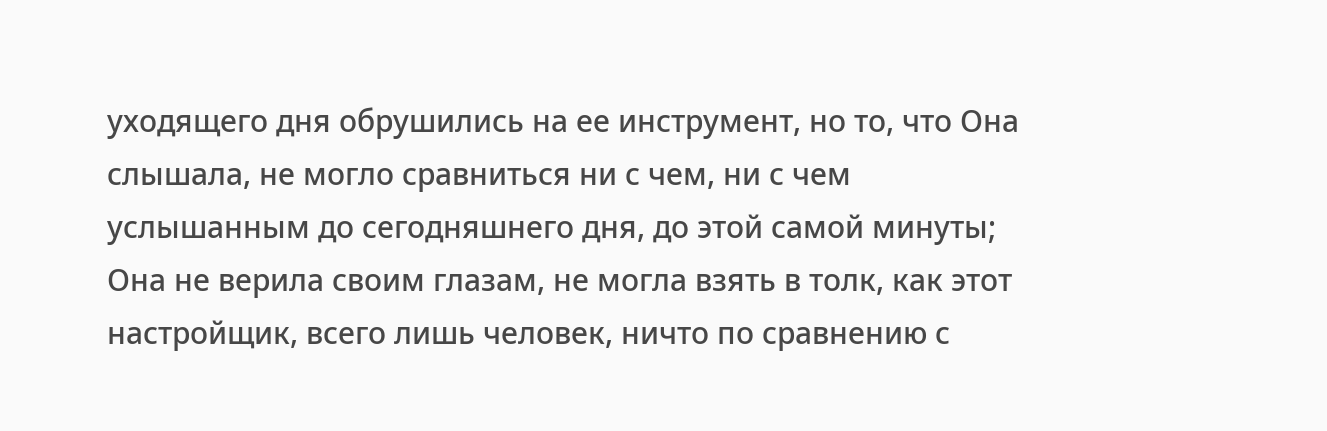уходящего дня обрушились на ее инструмент, но то, что Она слышала, не могло сравниться ни с чем, ни с чем услышанным до сегодняшнего дня, до этой самой минуты; Она не верила своим глазам, не могла взять в толк, как этот настройщик, всего лишь человек, ничто по сравнению с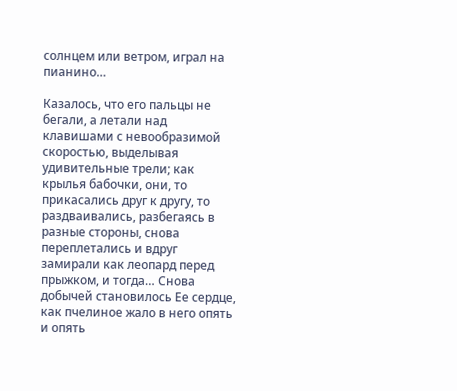солнцем или ветром, играл на пианино…

Казалось, что его пальцы не бегали, а летали над клавишами с невообразимой скоростью, выделывая удивительные трели; как крылья бабочки, они, то прикасались друг к другу, то раздваивались, разбегаясь в разные стороны, снова переплетались и вдруг замирали как леопард перед прыжком, и тогда… Снова добычей становилось Ее сердце, как пчелиное жало в него опять и опять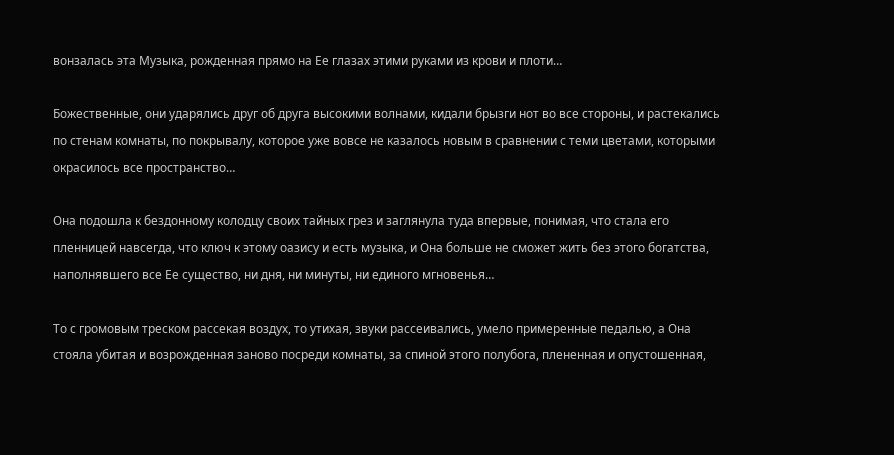вонзалась эта Музыка, рожденная прямо на Ее глазах этими руками из крови и плоти…

Божественные, они ударялись друг об друга высокими волнами, кидали брызги нот во все стороны, и растекались по стенам комнаты, по покрывалу, которое уже вовсе не казалось новым в сравнении с теми цветами, которыми окрасилось все пространство…

Она подошла к бездонному колодцу своих тайных грез и заглянула туда впервые, понимая, что стала его пленницей навсегда, что ключ к этому оазису и есть музыка, и Она больше не сможет жить без этого богатства, наполнявшего все Ее существо, ни дня, ни минуты, ни единого мгновенья…

То с громовым треском рассекая воздух, то утихая, звуки рассеивались, умело примеренные педалью, а Она стояла убитая и возрожденная заново посреди комнаты, за спиной этого полубога, плененная и опустошенная,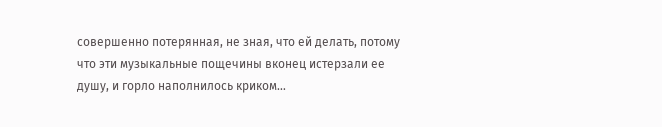совершенно потерянная, не зная, что ей делать, потому что эти музыкальные пощечины вконец истерзали ее душу, и горло наполнилось криком…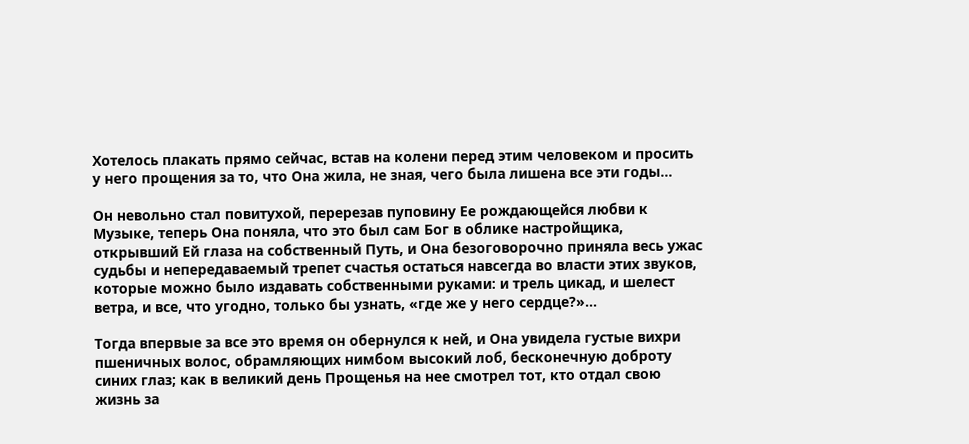Хотелось плакать прямо сейчас, встав на колени перед этим человеком и просить у него прощения за то, что Она жила, не зная, чего была лишена все эти годы…

Он невольно стал повитухой, перерезав пуповину Ее рождающейся любви к Музыке, теперь Она поняла, что это был сам Бог в облике настройщика, открывший Ей глаза на собственный Путь, и Она безоговорочно приняла весь ужас судьбы и непередаваемый трепет счастья остаться навсегда во власти этих звуков, которые можно было издавать собственными руками: и трель цикад, и шелест ветра, и все, что угодно, только бы узнать, «где же у него сердце?»…

Тогда впервые за все это время он обернулся к ней, и Она увидела густые вихри пшеничных волос, обрамляющих нимбом высокий лоб, бесконечную доброту синих глаз; как в великий день Прощенья на нее смотрел тот, кто отдал свою жизнь за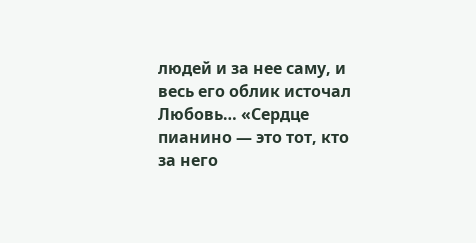людей и за нее саму, и весь его облик источал Любовь… «Сердце пианино — это тот, кто за него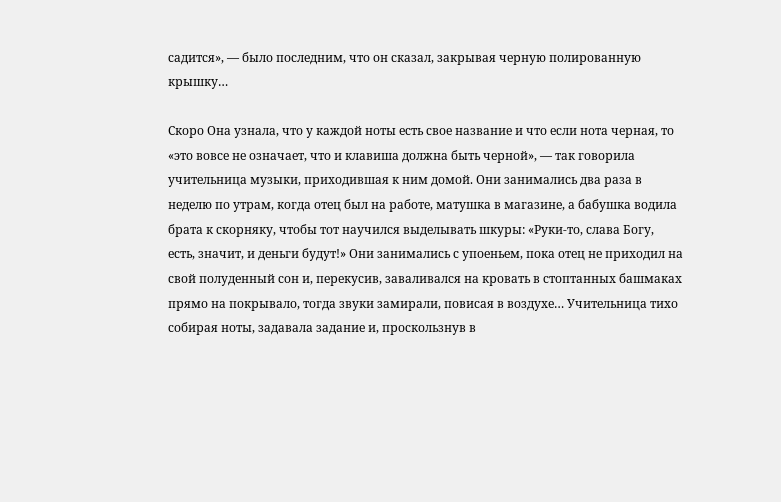садится», — было последним, что он сказал, закрывая черную полированную крышку…

Скоро Она узнала, что у каждой ноты есть свое название и что если нота черная, то «это вовсе не означает, что и клавиша должна быть черной», — так говорила учительница музыки, приходившая к ним домой. Они занимались два раза в неделю по утрам, когда отец был на работе, матушка в магазине, а бабушка водила брата к скорняку, чтобы тот научился выделывать шкуры: «Руки-то, слава Богу, есть, значит, и деньги будут!» Они занимались с упоеньем, пока отец не приходил на свой полуденный сон и, перекусив, заваливался на кровать в стоптанных башмаках прямо на покрывало, тогда звуки замирали, повисая в воздухе… Учительница тихо собирая ноты, задавала задание и, проскользнув в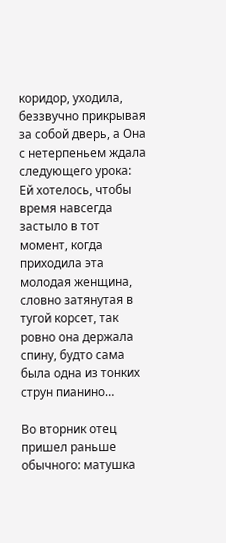коридор, уходила, беззвучно прикрывая за собой дверь, а Она с нетерпеньем ждала следующего урока: Ей хотелось, чтобы время навсегда застыло в тот момент, когда приходила эта молодая женщина, словно затянутая в тугой корсет, так ровно она держала спину, будто сама была одна из тонких струн пианино…

Во вторник отец пришел раньше обычного: матушка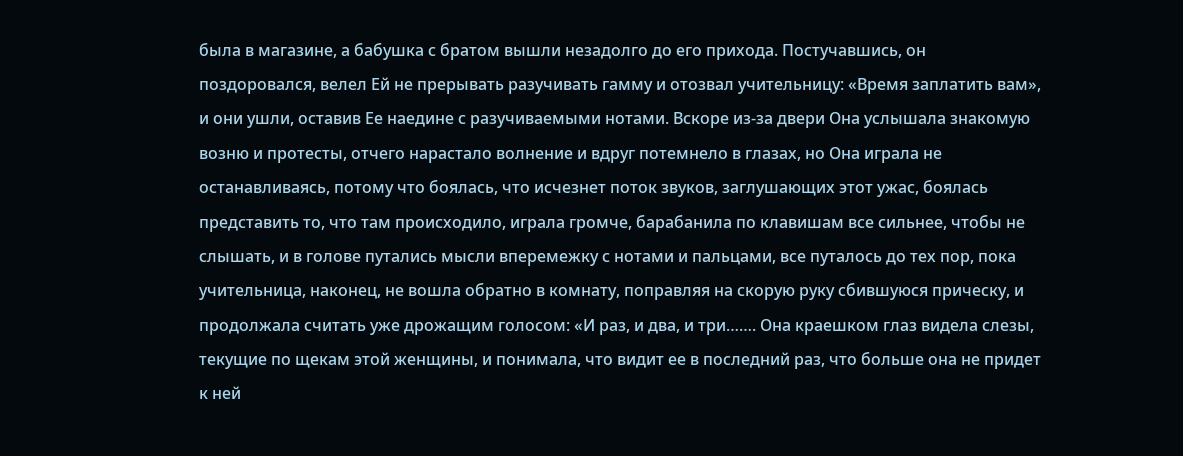была в магазине, а бабушка с братом вышли незадолго до его прихода. Постучавшись, он поздоровался, велел Ей не прерывать разучивать гамму и отозвал учительницу: «Время заплатить вам», и они ушли, оставив Ее наедине с разучиваемыми нотами. Вскоре из-за двери Она услышала знакомую возню и протесты, отчего нарастало волнение и вдруг потемнело в глазах, но Она играла не останавливаясь, потому что боялась, что исчезнет поток звуков, заглушающих этот ужас, боялась представить то, что там происходило, играла громче, барабанила по клавишам все сильнее, чтобы не слышать, и в голове путались мысли вперемежку с нотами и пальцами, все путалось до тех пор, пока учительница, наконец, не вошла обратно в комнату, поправляя на скорую руку сбившуюся прическу, и продолжала считать уже дрожащим голосом: «И раз, и два, и три……. Она краешком глаз видела слезы, текущие по щекам этой женщины, и понимала, что видит ее в последний раз, что больше она не придет к ней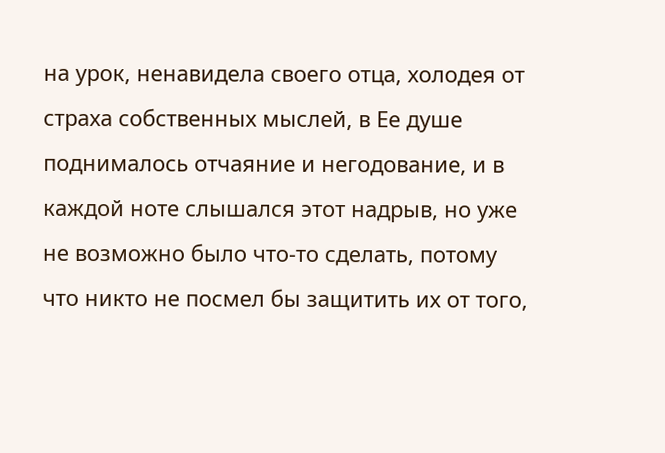на урок, ненавидела своего отца, холодея от страха собственных мыслей, в Ее душе поднималось отчаяние и негодование, и в каждой ноте слышался этот надрыв, но уже не возможно было что-то сделать, потому что никто не посмел бы защитить их от того,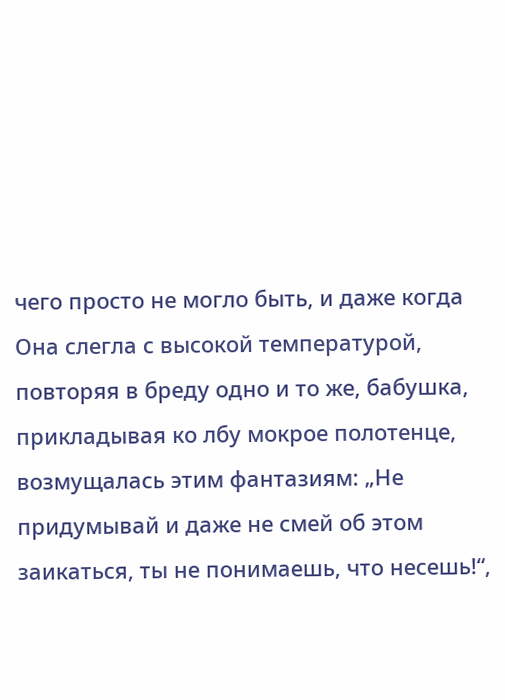чего просто не могло быть, и даже когда Она слегла с высокой температурой, повторяя в бреду одно и то же, бабушка, прикладывая ко лбу мокрое полотенце, возмущалась этим фантазиям: „Не придумывай и даже не смей об этом заикаться, ты не понимаешь, что несешь!“,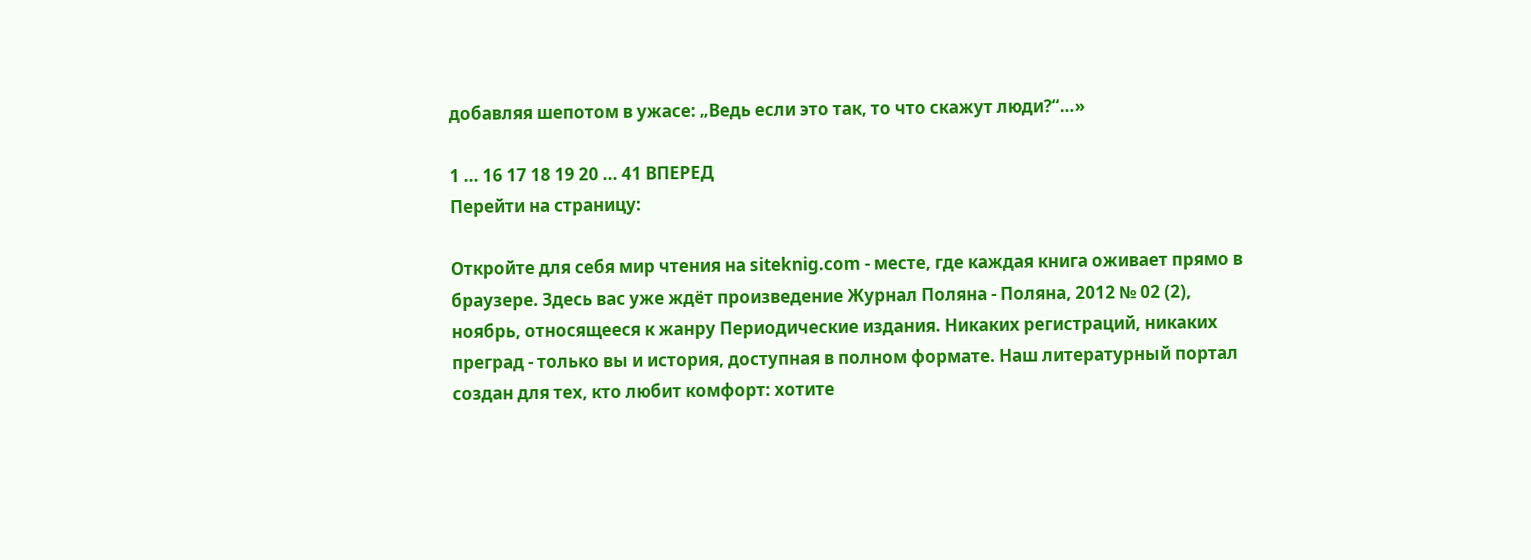добавляя шепотом в ужасе: „Ведь если это так, то что скажут люди?“…»

1 ... 16 17 18 19 20 ... 41 ВПЕРЕД
Перейти на страницу:

Откройте для себя мир чтения на siteknig.com - месте, где каждая книга оживает прямо в браузере. Здесь вас уже ждёт произведение Журнал Поляна - Поляна, 2012 № 02 (2), ноябрь, относящееся к жанру Периодические издания. Никаких регистраций, никаких преград - только вы и история, доступная в полном формате. Наш литературный портал создан для тех, кто любит комфорт: хотите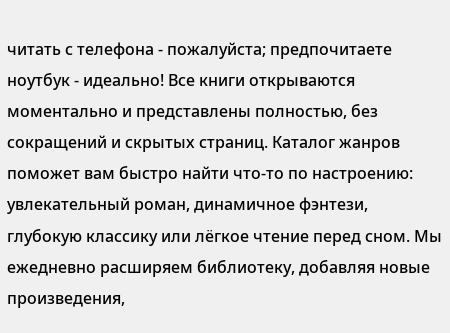читать с телефона - пожалуйста; предпочитаете ноутбук - идеально! Все книги открываются моментально и представлены полностью, без сокращений и скрытых страниц. Каталог жанров поможет вам быстро найти что-то по настроению: увлекательный роман, динамичное фэнтези, глубокую классику или лёгкое чтение перед сном. Мы ежедневно расширяем библиотеку, добавляя новые произведения,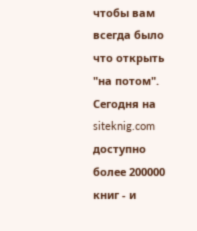чтобы вам всегда было что открыть "на потом". Сегодня на siteknig.com доступно более 200000 книг - и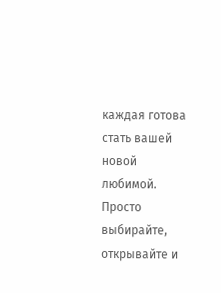каждая готова стать вашей новой любимой. Просто выбирайте, открывайте и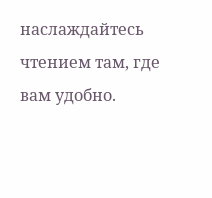наслаждайтесь чтением там, где вам удобно.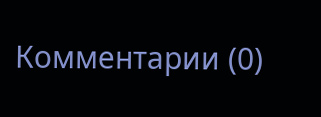Комментарии (0)